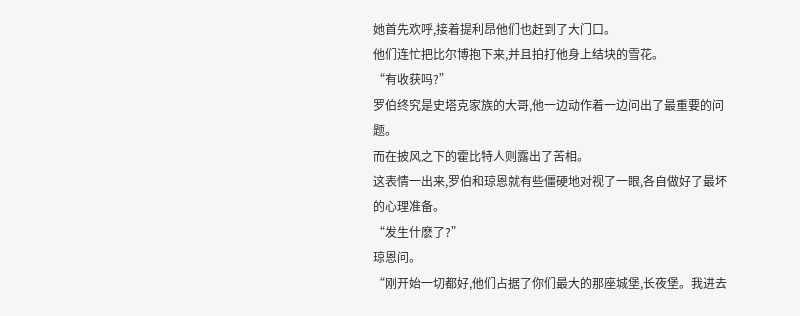她首先欢呼,接着提利昂他们也赶到了大门口。
他们连忙把比尔博抱下来,并且拍打他身上结块的雪花。
“有收获吗?”
罗伯终究是史塔克家族的大哥,他一边动作着一边问出了最重要的问题。
而在披风之下的霍比特人则露出了苦相。
这表情一出来,罗伯和琼恩就有些僵硬地对视了一眼,各自做好了最坏的心理准备。
“发生什麽了?”
琼恩问。
“刚开始一切都好,他们占据了你们最大的那座城堡,长夜堡。我进去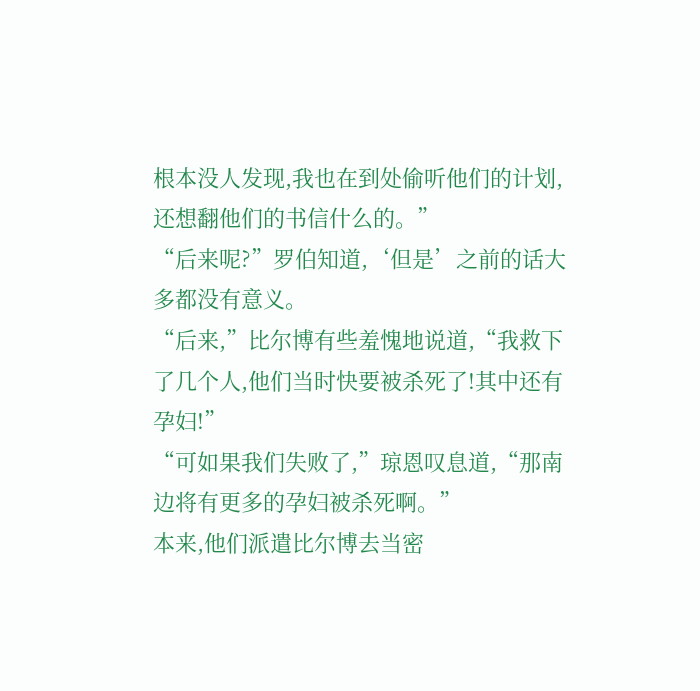根本没人发现,我也在到处偷听他们的计划,还想翻他们的书信什么的。”
“后来呢?”罗伯知道,‘但是’之前的话大多都没有意义。
“后来,”比尔博有些羞愧地说道,“我救下了几个人,他们当时快要被杀死了!其中还有孕妇!”
“可如果我们失败了,”琼恩叹息道,“那南边将有更多的孕妇被杀死啊。”
本来,他们派遣比尔博去当密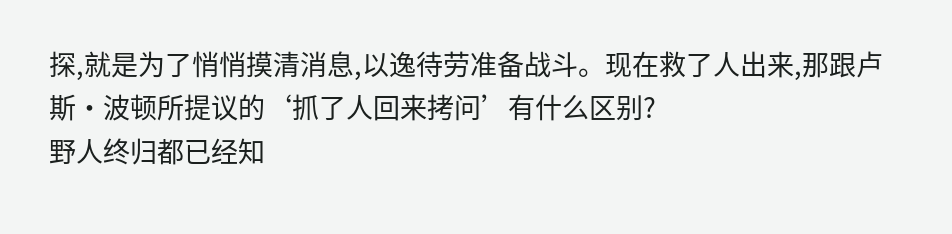探,就是为了悄悄摸清消息,以逸待劳准备战斗。现在救了人出来,那跟卢斯·波顿所提议的‘抓了人回来拷问’有什么区别?
野人终归都已经知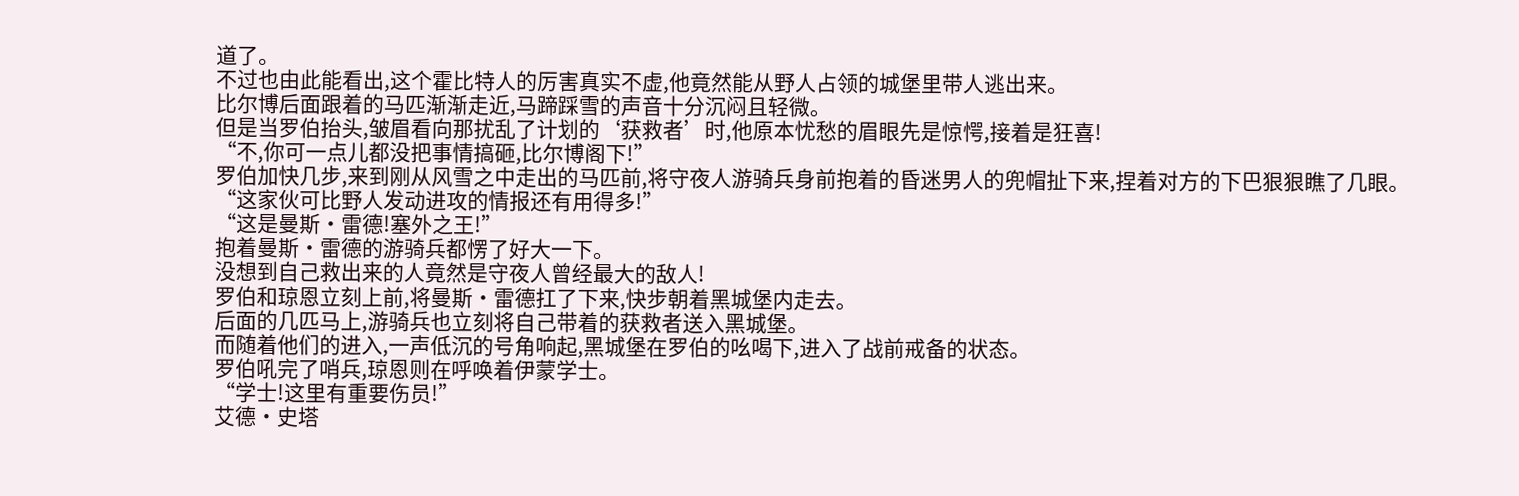道了。
不过也由此能看出,这个霍比特人的厉害真实不虚,他竟然能从野人占领的城堡里带人逃出来。
比尔博后面跟着的马匹渐渐走近,马蹄踩雪的声音十分沉闷且轻微。
但是当罗伯抬头,皱眉看向那扰乱了计划的‘获救者’时,他原本忧愁的眉眼先是惊愕,接着是狂喜!
“不,你可一点儿都没把事情搞砸,比尔博阁下!”
罗伯加快几步,来到刚从风雪之中走出的马匹前,将守夜人游骑兵身前抱着的昏迷男人的兜帽扯下来,捏着对方的下巴狠狠瞧了几眼。
“这家伙可比野人发动进攻的情报还有用得多!”
“这是曼斯·雷德!塞外之王!”
抱着曼斯·雷德的游骑兵都愣了好大一下。
没想到自己救出来的人竟然是守夜人曾经最大的敌人!
罗伯和琼恩立刻上前,将曼斯·雷德扛了下来,快步朝着黑城堡内走去。
后面的几匹马上,游骑兵也立刻将自己带着的获救者送入黑城堡。
而随着他们的进入,一声低沉的号角响起,黑城堡在罗伯的吆喝下,进入了战前戒备的状态。
罗伯吼完了哨兵,琼恩则在呼唤着伊蒙学士。
“学士!这里有重要伤员!”
艾德·史塔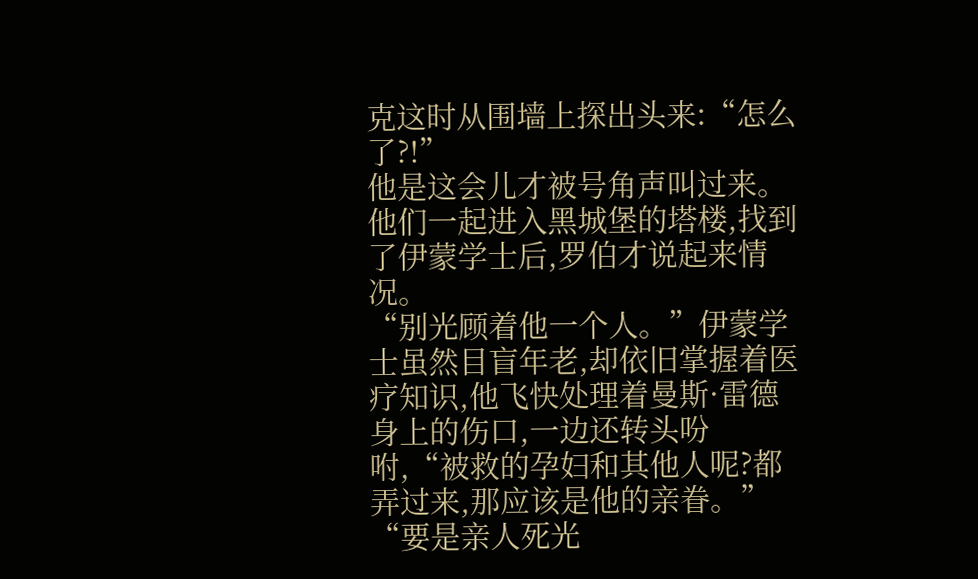克这时从围墙上探出头来:“怎么了?!”
他是这会儿才被号角声叫过来。
他们一起进入黑城堡的塔楼,找到了伊蒙学士后,罗伯才说起来情况。
“别光顾着他一个人。”伊蒙学士虽然目盲年老,却依旧掌握着医疗知识,他飞快处理着曼斯·雷德身上的伤口,一边还转头吩咐,“被救的孕妇和其他人呢?都弄过来,那应该是他的亲眷。”
“要是亲人死光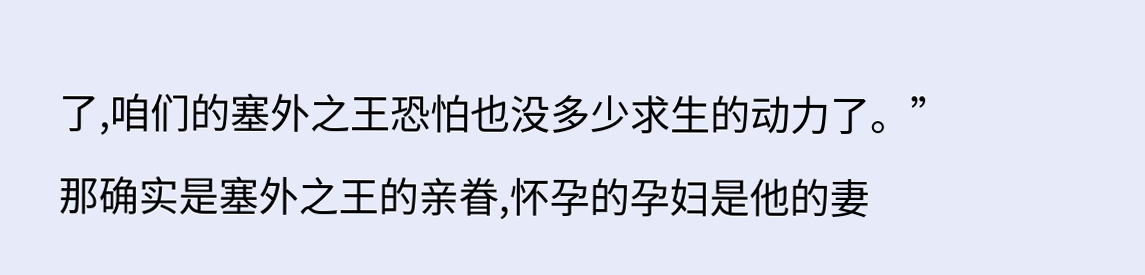了,咱们的塞外之王恐怕也没多少求生的动力了。”
那确实是塞外之王的亲眷,怀孕的孕妇是他的妻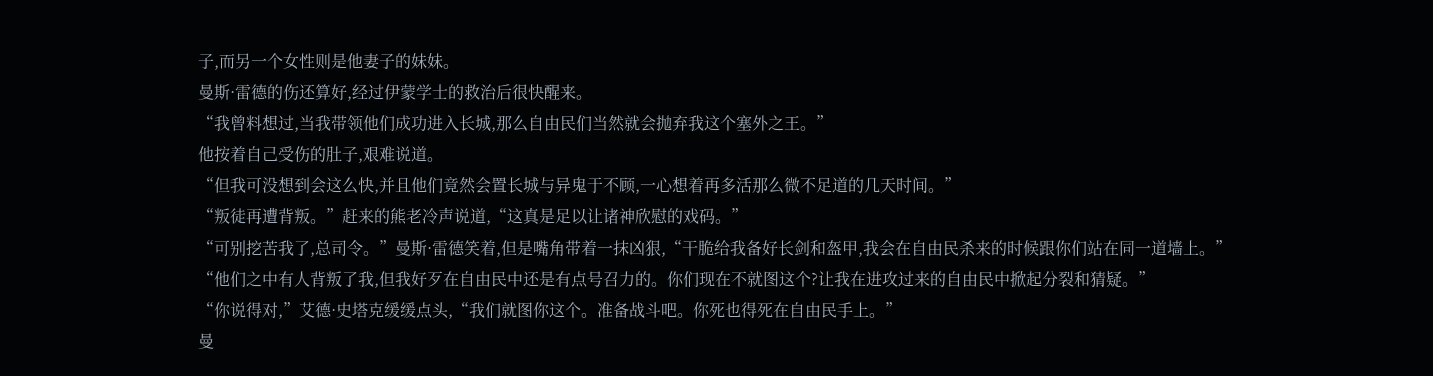子,而另一个女性则是他妻子的妹妹。
曼斯·雷德的伤还算好,经过伊蒙学士的救治后很快醒来。
“我曾料想过,当我带领他们成功进入长城,那么自由民们当然就会抛弃我这个塞外之王。”
他按着自己受伤的肚子,艰难说道。
“但我可没想到会这么快,并且他们竟然会置长城与异鬼于不顾,一心想着再多活那么微不足道的几天时间。”
“叛徒再遭背叛。”赶来的熊老冷声说道,“这真是足以让诸神欣慰的戏码。”
“可别挖苦我了,总司令。”曼斯·雷德笑着,但是嘴角带着一抹凶狠,“干脆给我备好长剑和盔甲,我会在自由民杀来的时候跟你们站在同一道墙上。”
“他们之中有人背叛了我,但我好歹在自由民中还是有点号召力的。你们现在不就图这个?让我在进攻过来的自由民中掀起分裂和猜疑。”
“你说得对,”艾德·史塔克缓缓点头,“我们就图你这个。准备战斗吧。你死也得死在自由民手上。”
曼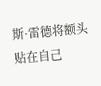斯·雷德将额头贴在自己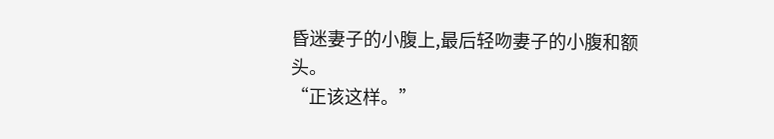昏迷妻子的小腹上,最后轻吻妻子的小腹和额头。
“正该这样。”